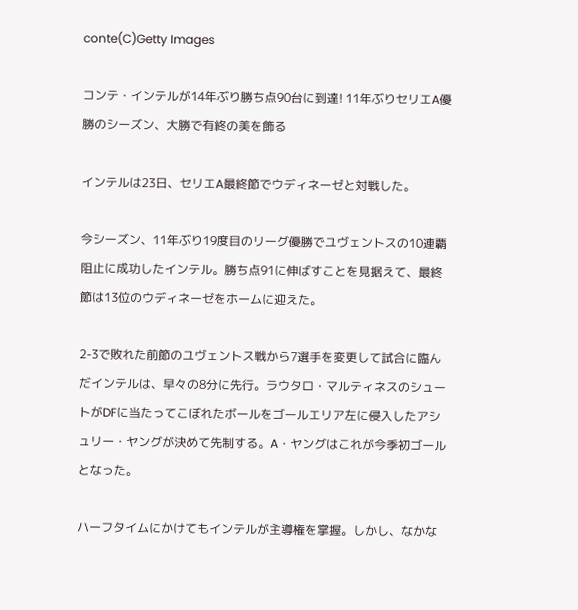conte(C)Getty Images

コンテ・インテルが14年ぶり勝ち点90台に到達! 11年ぶりセリエA優勝のシーズン、大勝で有終の美を飾る

インテルは23日、セリエA最終節でウディネーゼと対戦した。

今シーズン、11年ぶり19度目のリーグ優勝でユヴェントスの10連覇阻止に成功したインテル。勝ち点91に伸ばすことを見据えて、最終節は13位のウディネーゼをホームに迎えた。

2-3で敗れた前節のユヴェントス戦から7選手を変更して試合に臨んだインテルは、早々の8分に先行。ラウタロ・マルティネスのシュートがDFに当たってこぼれたボールをゴールエリア左に侵入したアシュリー・ヤングが決めて先制する。A・ヤングはこれが今季初ゴールとなった。

ハーフタイムにかけてもインテルが主導権を掌握。しかし、なかな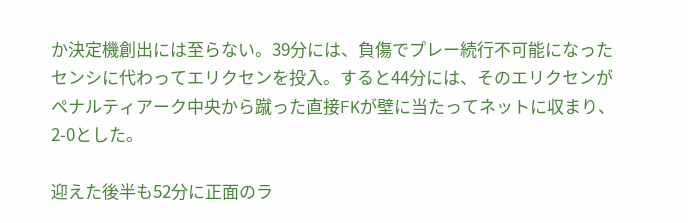か決定機創出には至らない。39分には、負傷でプレー続行不可能になったセンシに代わってエリクセンを投入。すると44分には、そのエリクセンがペナルティアーク中央から蹴った直接FKが壁に当たってネットに収まり、2-0とした。

迎えた後半も52分に正面のラ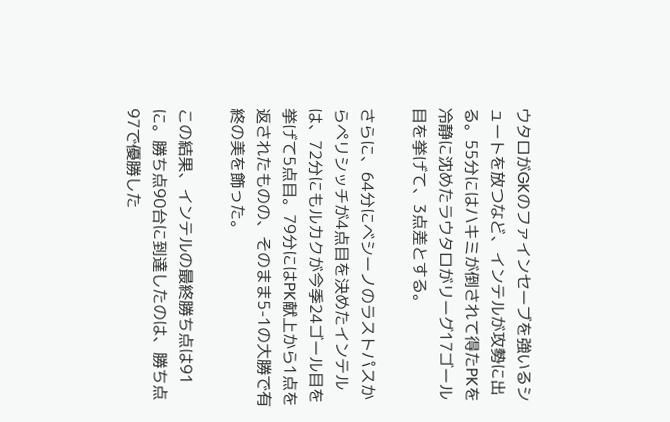ウタロがGKのファインセーブを強いるシュートを放つなど、インテルが攻勢に出る。55分にはハキミが倒されて得たPKを冷静に沈めたラウタロがリーグ17ゴール目を挙げて、3点差とする。

さらに、64分にベシーノのラストパスからペリシッチが4点目を決めたインテルは、72分にもルカクが今季24ゴール目を挙げて5点目。79分にはPK献上から1点を返されたものの、そのまま5-1の大勝で有終の美を飾った。

この結果、インテルの最終勝ち点は91に。勝ち点90台に到達したのは、勝ち点97で優勝した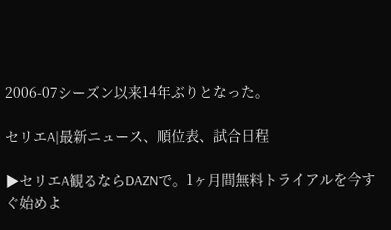2006-07シーズン以来14年ぶりとなった。

セリエA|最新ニュース、順位表、試合日程

▶セリエA観るならDAZNで。1ヶ月間無料トライアルを今すぐ始めよ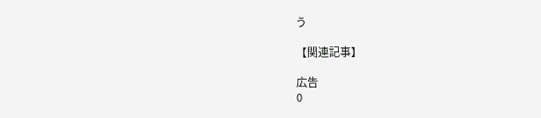う

【関連記事】

広告
0